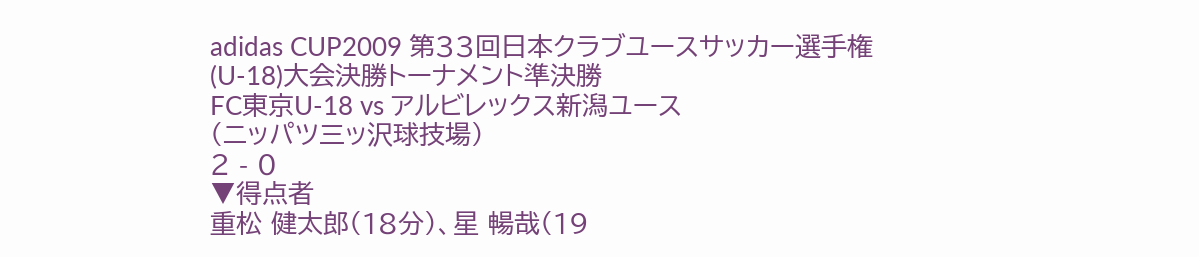adidas CUP2009 第33回日本クラブユースサッカー選手権(U-18)大会決勝トーナメント準決勝
FC東京U-18 vs アルビレックス新潟ユース
(ニッパツ三ッ沢球技場)
2 - 0
▼得点者
重松 健太郎(18分)、星 暢哉(19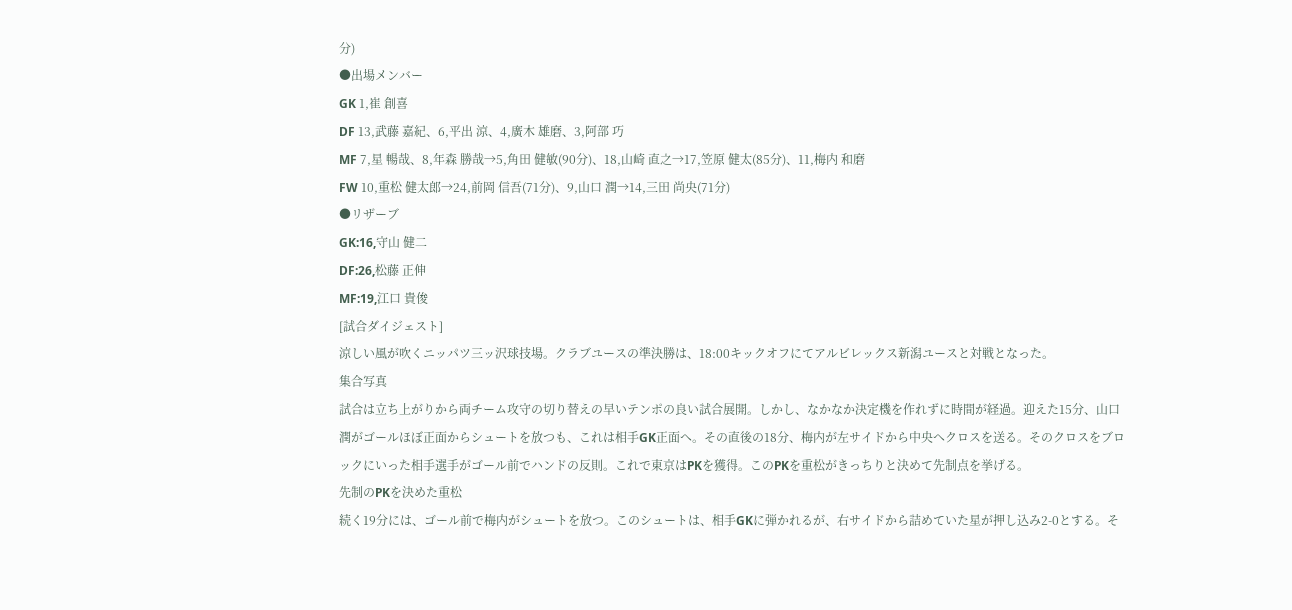分)
●出場メンバー
GK 1,崔 創喜
DF 13,武藤 嘉紀、6,平出 涼、4,廣木 雄磨、3,阿部 巧
MF 7,星 暢哉、8,年森 勝哉→5,角田 健敏(90分)、18,山崎 直之→17,笠原 健太(85分)、11,梅内 和磨
FW 10,重松 健太郎→24,前岡 信吾(71分)、9,山口 潤→14,三田 尚央(71分)
●リザーブ
GK:16,守山 健二
DF:26,松藤 正伸
MF:19,江口 貴俊
[試合ダイジェスト]
涼しい風が吹くニッパツ三ッ沢球技場。クラブユースの準決勝は、18:00キックオフにてアルビレックス新潟ユースと対戦となった。
集合写真
試合は立ち上がりから両チーム攻守の切り替えの早いテンポの良い試合展開。しかし、なかなか決定機を作れずに時間が経過。迎えた15分、山口潤がゴールほぼ正面からシュートを放つも、これは相手GK正面へ。その直後の18分、梅内が左サイドから中央へクロスを送る。そのクロスをブロックにいった相手選手がゴール前でハンドの反則。これで東京はPKを獲得。このPKを重松がきっちりと決めて先制点を挙げる。
先制のPKを決めた重松
続く19分には、ゴール前で梅内がシュートを放つ。このシュートは、相手GKに弾かれるが、右サイドから詰めていた星が押し込み2-0とする。そ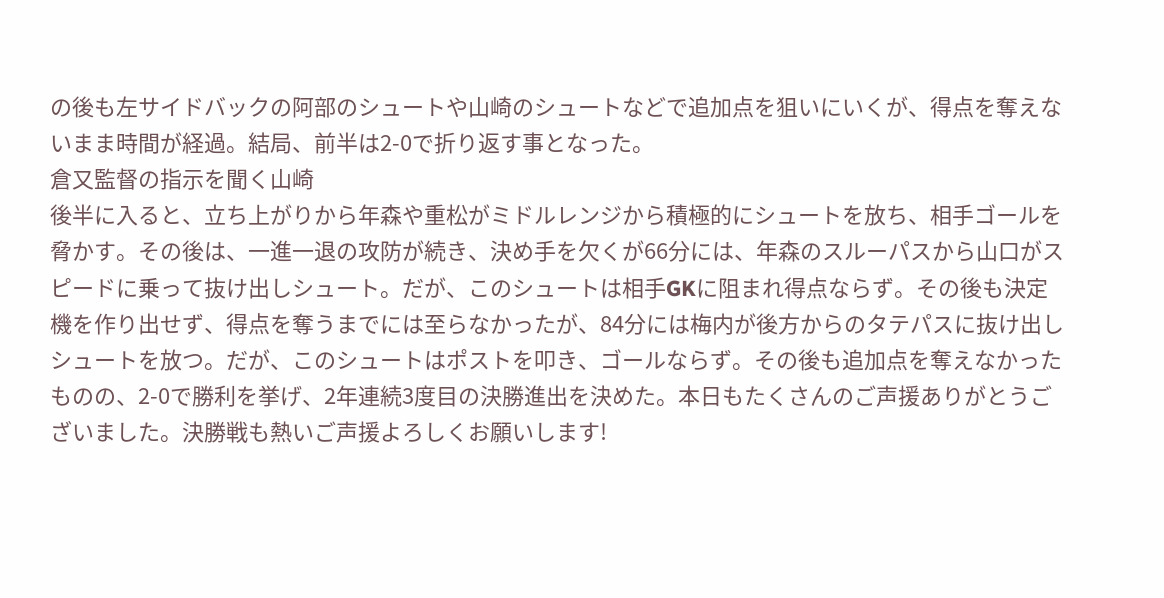の後も左サイドバックの阿部のシュートや山崎のシュートなどで追加点を狙いにいくが、得点を奪えないまま時間が経過。結局、前半は2-0で折り返す事となった。
倉又監督の指示を聞く山崎
後半に入ると、立ち上がりから年森や重松がミドルレンジから積極的にシュートを放ち、相手ゴールを脅かす。その後は、一進一退の攻防が続き、決め手を欠くが66分には、年森のスルーパスから山口がスピードに乗って抜け出しシュート。だが、このシュートは相手GKに阻まれ得点ならず。その後も決定機を作り出せず、得点を奪うまでには至らなかったが、84分には梅内が後方からのタテパスに抜け出しシュートを放つ。だが、このシュートはポストを叩き、ゴールならず。その後も追加点を奪えなかったものの、2-0で勝利を挙げ、2年連続3度目の決勝進出を決めた。本日もたくさんのご声援ありがとうございました。決勝戦も熱いご声援よろしくお願いします!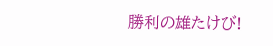勝利の雄たけび!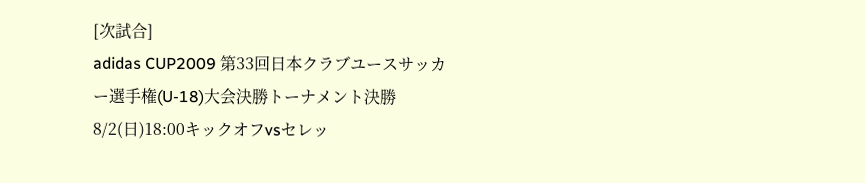[次試合]
adidas CUP2009 第33回日本クラブユースサッカー選手権(U-18)大会決勝トーナメント決勝8/2(日)18:00キックオフvsセレッ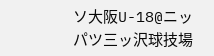ソ大阪U-18@ニッパツ三ッ沢球技場